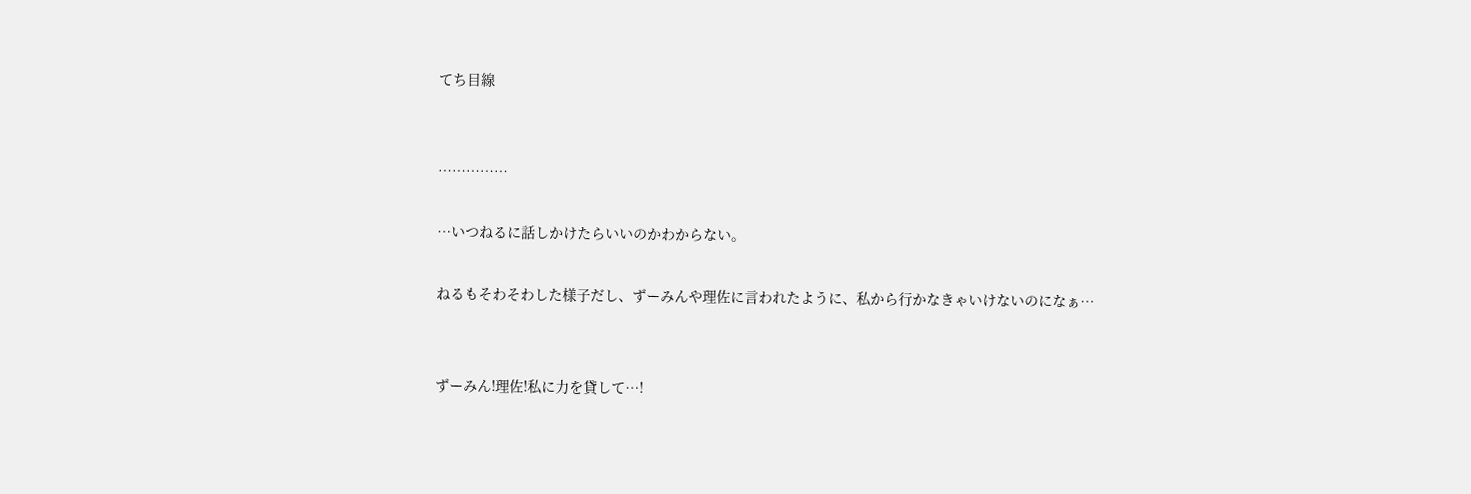てち目線


……………

…いつねるに話しかけたらいいのかわからない。

ねるもそわそわした様子だし、ずーみんや理佐に言われたように、私から行かなきゃいけないのになぁ…


ずーみん!理佐!私に力を貸して…!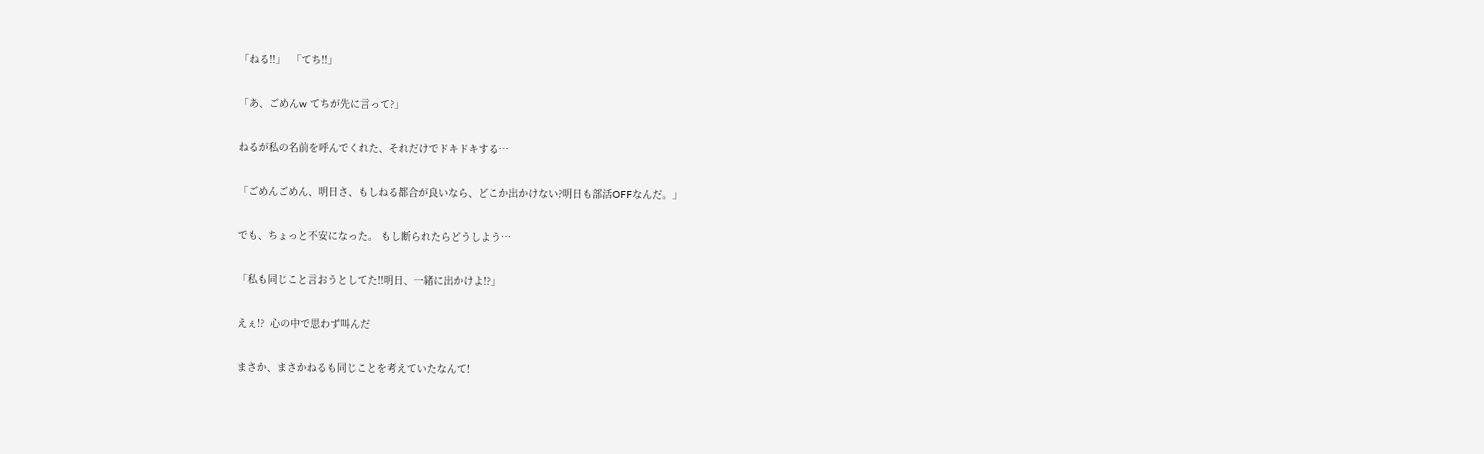「ねる!!」  「てち!!」

「あ、ごめんw てちが先に言って?」

ねるが私の名前を呼んでくれた、それだけでドキドキする…

「ごめんごめん、明日さ、もしねる都合が良いなら、どこか出かけない?明日も部活OFFなんだ。」

でも、ちょっと不安になった。 もし断られたらどうしよう…

「私も同じこと言おうとしてた!!明日、一緒に出かけよ!?」

えぇ!?  心の中で思わず叫んだ

まさか、まさかねるも同じことを考えていたなんて!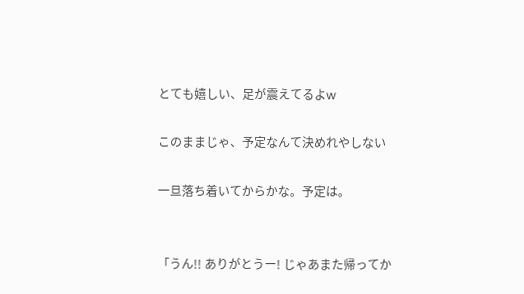とても嬉しい、足が震えてるよw

このままじゃ、予定なんて決めれやしない

一旦落ち着いてからかな。予定は。


「うん!! ありがとうー! じゃあまた帰ってか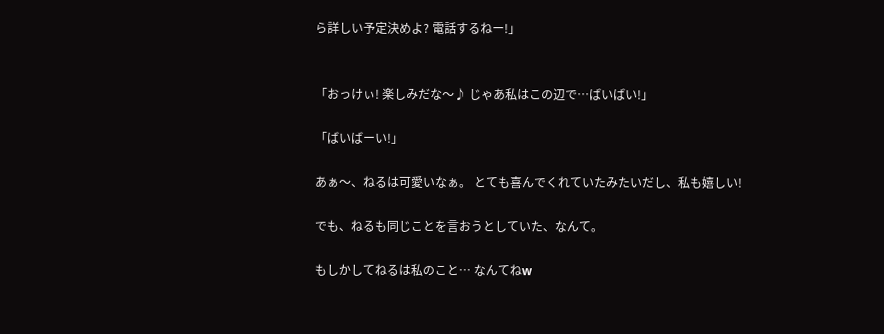ら詳しい予定決めよ? 電話するねー!」


「おっけぃ! 楽しみだな〜♪ じゃあ私はこの辺で…ばいばい!」

「ばいばーい!」

あぁ〜、ねるは可愛いなぁ。 とても喜んでくれていたみたいだし、私も嬉しい!

でも、ねるも同じことを言おうとしていた、なんて。

もしかしてねるは私のこと… なんてねw